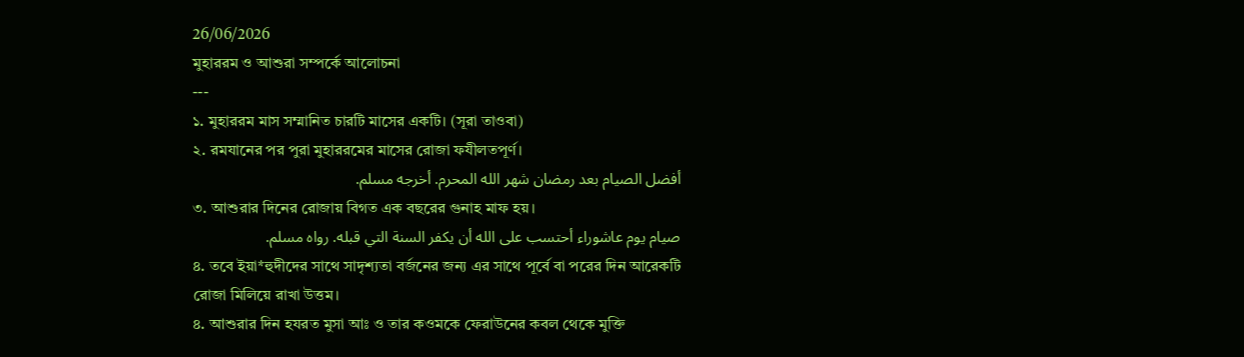26/06/2026
মুহাররম ও আশুরা সম্পর্কে আলোচনা
---
১. মুহাররম মাস সম্মানিত চারটি মাসের একটি। (সূরা তাওবা)
২. রমযানের পর পুরা মুহাররমের মাসের রোজা ফযীলতপূর্ণ।
أفضل الصيام بعد رمضان شهر الله المحرم. أخرجه مسلم.
৩. আশুরার দিনের রোজায় বিগত এক বছরের গুনাহ মাফ হয়।
صيام يوم عاشوراء أحتسب على الله أن يكفر السنة التي قبله. رواه مسلم.
৪. তবে ইয়া*হুদীদের সাথে সাদৃশ্যতা বর্জনের জন্য এর সাথে পূর্বে বা পরের দিন আরেকটি রোজা মিলিয়ে রাখা উত্তম।
৪. আশুরার দিন হযরত মুসা আঃ ও তার কওমকে ফেরাউনের কবল থেকে মুক্তি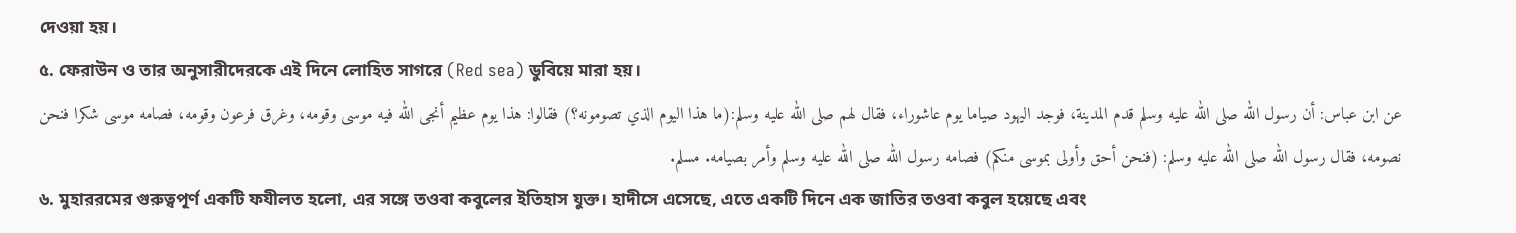দেওয়া হয়।
৫. ফেরাউন ও তার অনুসারীদেরকে এই দিনে লোহিত সাগরে (Red sea) ডুবিয়ে মারা হয়।
عن ابن عباس: أن رسول الله صلى الله عليه وسلم قدم المدينة، فوجد اليهود صياما يوم عاشوراء، فقال لهم صلى الله عليه وسلم:(ما هذا اليوم الذي تصومونه؟) فقالوا: هذا يوم عظيم أنجى الله فيه موسى وقومه، وغرق فرعون وقومه، فصامه موسى شكرا فنحن نصومه، فقال رسول الله صلى الله عليه وسلم: (فنحن أحق وأولى بموسى منكم) فصامه رسول الله صلى الله عليه وسلم وأمر بصيامه. مسلم.
৬. মুহাররমের গুরুত্বপূর্ণ একটি ফযীলত হলো, এর সঙ্গে তওবা কবুলের ইতিহাস যুক্ত। হাদীসে এসেছে, এতে একটি দিনে এক জাতির তওবা কবুল হয়েছে এবং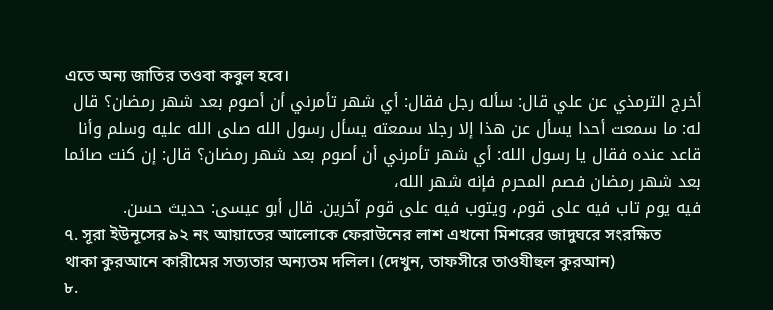এতে অন্য জাতির তওবা কবুল হবে।
أخرج الترمذي عن علي قال: سأله رجل فقال: أي شهر تأمرني أن أصوم بعد شهر رمضان؟ قال له: ما سمعت أحدا يسأل عن هذا إلا رجلا سمعته يسأل رسول الله صلى الله عليه وسلم وأنا قاعد عنده فقال يا رسول الله: أي شهر تأمرني أن أصوم بعد شهر رمضان؟ قال: إن كنت صائما بعد شهر رمضان فصم المحرم فإنه شهر الله،
فيه يوم تاب فيه على قوم، ويتوب فيه على قوم آخرين. قال أبو عيسى: حديث حسن.
৭. সূরা ইউনূসের ৯২ নং আয়াতের আলোকে ফেরাউনের লাশ এখনো মিশরের জাদুঘরে সংরক্ষিত থাকা কুরআনে কারীমের সত্যতার অন্যতম দলিল। (দেখুন, তাফসীরে তাওযীহুল কুরআন)
৮.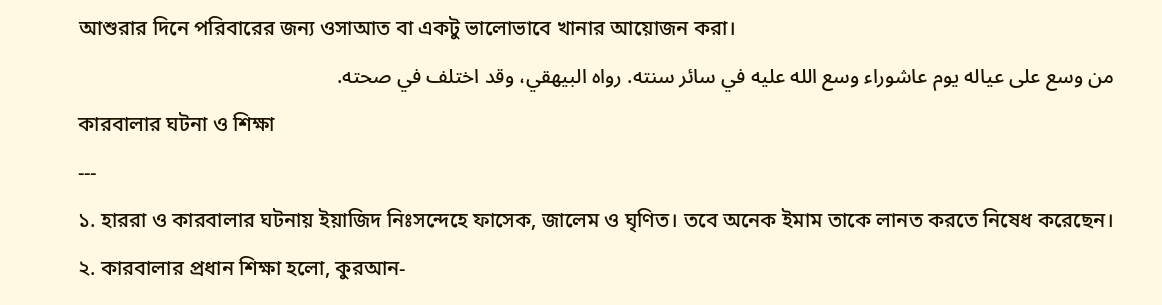আশুরার দিনে পরিবারের জন্য ওসাআত বা একটু ভালোভাবে খানার আয়োজন করা।
من وسع على عياله يوم عاشوراء وسع الله عليه في سائر سنته. رواه البيهقي، وقد اختلف في صحته.
কারবালার ঘটনা ও শিক্ষা
---
১. হাররা ও কারবালার ঘটনায় ইয়াজিদ নিঃসন্দেহে ফাসেক, জালেম ও ঘৃণিত। তবে অনেক ইমাম তাকে লানত করতে নিষেধ করেছেন।
২. কারবালার প্রধান শিক্ষা হলো, কুরআন-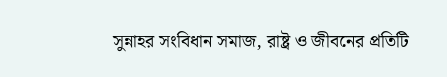সুন্নাহর সংবিধান সমাজ, রাষ্ট্র ও জীবনের প্রতিটি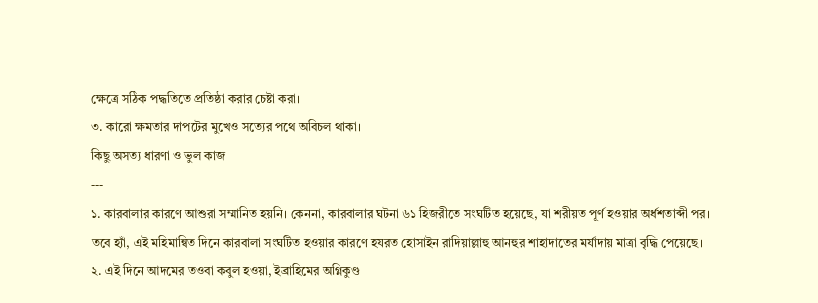ক্ষেত্রে সঠিক পদ্ধতিতে প্রতিষ্ঠা করার চেষ্টা করা।
৩. কারো ক্ষমতার দাপটের মুখেও সত্যের পথে অবিচল থাকা।
কিছু অসত্য ধারণা ও ভুল কাজ
---
১. কারবালার কারণে আশুরা সম্মানিত হয়নি। কেননা, কারবালার ঘটনা ৬১ হিজরীতে সংঘটিত হয়েছে, যা শরীয়ত পূর্ণ হওয়ার অর্ধশতাব্দী পর।
তবে হ্যাঁ, এই মহিমান্বিত দিনে কারবালা সংঘটিত হওয়ার কারণে হযরত হোসাইন রাদিয়াল্লাহু আনহুর শাহাদাতের মর্যাদায় মাত্রা বৃদ্ধি পেয়েছে।
২. এই দিনে আদমের তওবা কবুল হওয়া, ইব্রাহিমের অগ্নিকুণ্ড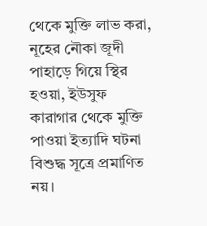থেকে মুক্তি লাভ করা, নূহের নৌকা জূদী পাহাড়ে গিয়ে স্থির হওয়া, ইউসুফ কারাগার থেকে মুক্তি পাওয়া ইত্যাদি ঘটনা বিশুদ্ধ সূত্রে প্রমাণিত নয়।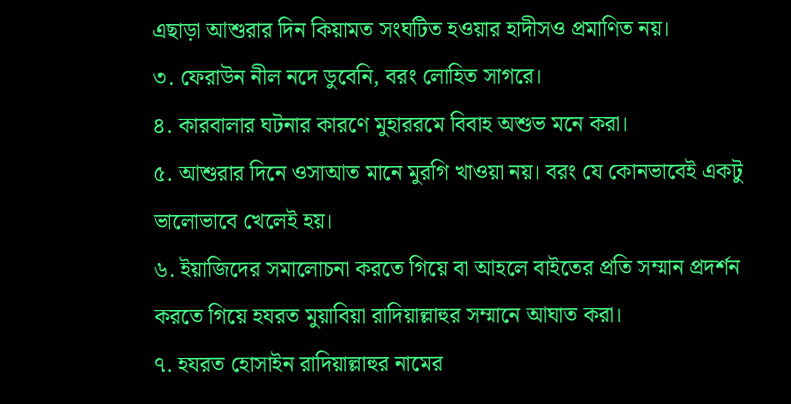এছাড়া আশুরার দিন কিয়ামত সংঘটিত হওয়ার হাদীসও প্রমাণিত নয়।
৩. ফেরাউন নীল নদে ডুবেনি, বরং লোহিত সাগরে।
৪. কারবালার ঘটনার কারণে মুহাররমে বিবাহ অশুভ মনে করা।
৫. আশুরার দিনে ওসাআত মানে মুরগি খাওয়া নয়। বরং যে কোনভাবেই একটু ভালোভাবে খেলেই হয়।
৬. ইয়াজিদের সমালোচনা করতে গিয়ে বা আহলে বাইতের প্রতি সম্মান প্রদর্শন করতে গিয়ে হযরত মুয়াবিয়া রাদিয়াল্লাহুর সম্মানে আঘাত করা।
৭. হযরত হোসাইন রাদিয়াল্লাহুর নামের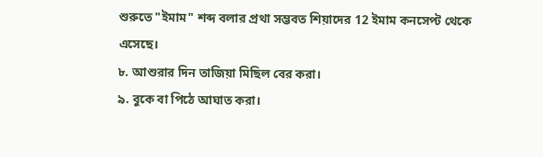শুরুতে "ইমাম" শব্দ বলার প্রথা সম্ভবত শিয়াদের 12 ইমাম কনসেপ্ট থেকে এসেছে।
৮. আশুরার দিন তাজিয়া মিছিল বের করা।
৯. বুকে বা পিঠে আঘাত করা।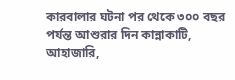কারবালার ঘটনা পর থেকে ৩০০ বছর পর্যন্ত আশুরার দিন কান্নাকাটি, আহাজারি,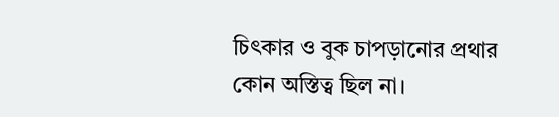চিৎকার ও বুক চাপড়ানোর প্রথার কোন অস্তিত্ব ছিল না।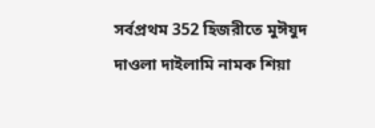সর্বপ্রথম 352 হিজরীতে মুঈযুদ দাওলা দাইলামি নামক শিয়া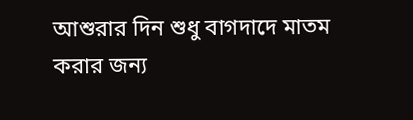আশুরার দিন শুধু বাগদাদে মাতম করার জন্য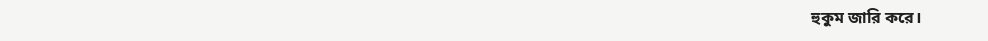হুকুম জারি করে।